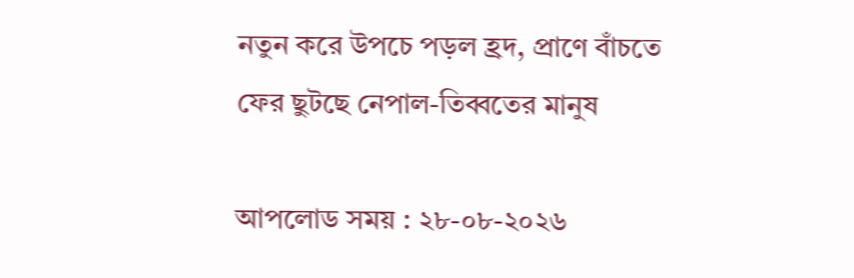নতুন করে উপচে পড়ল হ্রদ, প্রাণে বাঁচতে ফের ছুটছে নেপাল-তিব্বতের মানুষ

আপলোড সময় : ২৮-০৮-২০২৬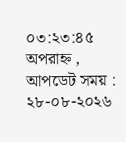০৩:২৩:৪৫ অপরাহ্ন , আপডেট সময় : ২৮-০৮-২০২৬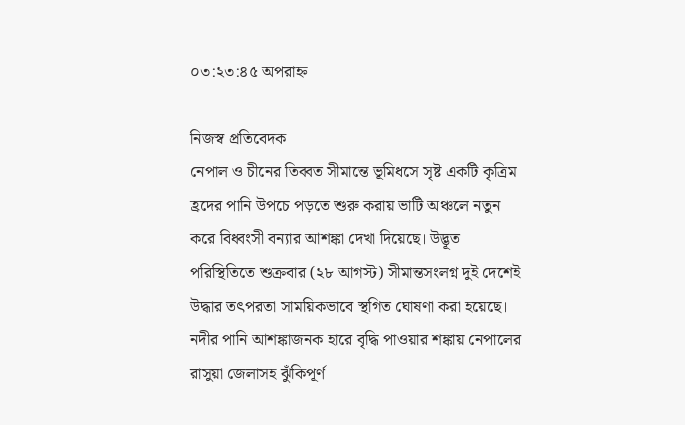০৩:২৩:৪৫ অপরাহ্ন

নিজস্ব প্রতিবেদক
নেপাল ও চীনের তিব্বত সীমান্তে ভূমিধসে সৃষ্ট একটি কৃত্রিম হ্রদের পানি উপচে পড়তে শুরু করায় ভাটি অঞ্চলে নতুন করে বিধ্বংসী বন্যার আশঙ্কা দেখা দিয়েছে। উদ্ভূত পরিস্থিতিতে শুক্রবার (২৮ আগস্ট) সীমান্তসংলগ্ন দুই দেশেই উদ্ধার তৎপরতা সাময়িকভাবে স্থগিত ঘোষণা করা হয়েছে। নদীর পানি আশঙ্কাজনক হারে বৃদ্ধি পাওয়ার শঙ্কায় নেপালের রাসুয়া জেলাসহ ঝুঁকিপূর্ণ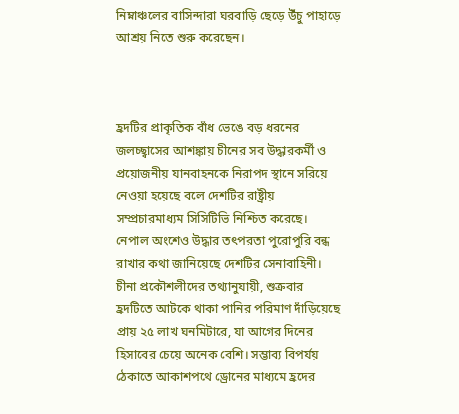নিম্নাঞ্চলের বাসিন্দারা ঘরবাড়ি ছেড়ে উঁচু পাহাড়ে আশ্রয় নিতে শুরু করেছেন।



হ্রদটির প্রাকৃতিক বাঁধ ভেঙে বড় ধরনের জলচ্ছ্বাসের আশঙ্কায় চীনের সব উদ্ধারকর্মী ও প্রয়োজনীয় যানবাহনকে নিরাপদ স্থানে সরিয়ে নেওয়া হয়েছে বলে দেশটির রাষ্ট্রীয় সম্প্রচারমাধ্যম সিসিটিভি নিশ্চিত করেছে। নেপাল অংশেও উদ্ধার তৎপরতা পুরোপুরি বন্ধ রাখার কথা জানিয়েছে দেশটির সেনাবাহিনী। চীনা প্রকৌশলীদের তথ্যানুযায়ী, শুক্রবার হ্রদটিতে আটকে থাকা পানির পরিমাণ দাঁড়িয়েছে প্রায় ২৫ লাখ ঘনমিটারে, যা আগের দিনের হিসাবের চেয়ে অনেক বেশি। সম্ভাব্য বিপর্যয় ঠেকাতে আকাশপথে ড্রোনের মাধ্যমে হ্রদের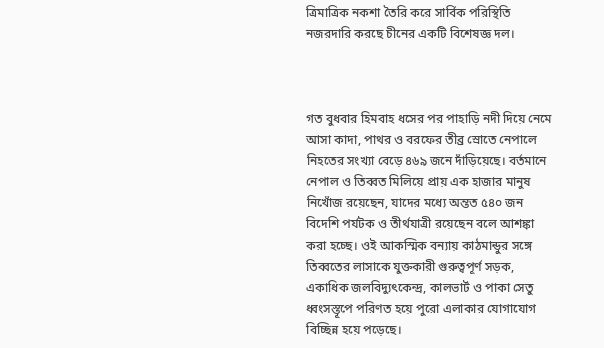ত্রিমাত্রিক নকশা তৈরি করে সার্বিক পরিস্থিতি নজরদারি করছে চীনের একটি বিশেষজ্ঞ দল।



গত বুধবার হিমবাহ ধসের পর পাহাড়ি নদী দিয়ে নেমে আসা কাদা, পাথর ও বরফের তীব্র স্রোতে নেপালে নিহতের সংখ্যা বেড়ে ৪৬৯ জনে দাঁড়িয়েছে। বর্তমানে নেপাল ও তিব্বত মিলিয়ে প্রায় এক হাজার মানুষ নিখোঁজ রয়েছেন, যাদের মধ্যে অন্তত ৫৪০ জন বিদেশি পর্যটক ও তীর্থযাত্রী রয়েছেন বলে আশঙ্কা করা হচ্ছে। ওই আকস্মিক বন্যায় কাঠমান্ডুর সঙ্গে তিব্বতের লাসাকে যুক্তকারী গুরুত্বপূর্ণ সড়ক, একাধিক জলবিদ্যুৎকেন্দ্র, কালভার্ট ও পাকা সেতু ধ্বংসস্তূপে পরিণত হয়ে পুরো এলাকার যোগাযোগ বিচ্ছিন্ন হয়ে পড়েছে।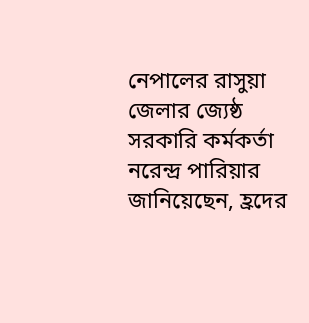নেপালের রাসুয়া জেলার জ্যেষ্ঠ সরকারি কর্মকর্তা নরেন্দ্র পারিয়ার জানিয়েছেন, হ্রদের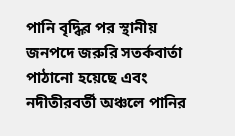পানি বৃদ্ধির পর স্থানীয় জনপদে জরুরি সতর্কবার্তা পাঠানো হয়েছে এবং নদীতীরবর্তী অঞ্চলে পানির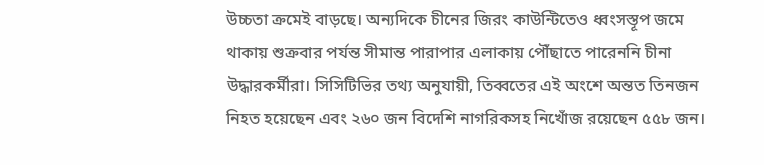উচ্চতা ক্রমেই বাড়ছে। অন্যদিকে চীনের জিরং কাউন্টিতেও ধ্বংসস্তূপ জমে থাকায় শুক্রবার পর্যন্ত সীমান্ত পারাপার এলাকায় পৌঁছাতে পারেননি চীনা উদ্ধারকর্মীরা। সিসিটিভির তথ্য অনুযায়ী, তিব্বতের এই অংশে অন্তত তিনজন নিহত হয়েছেন এবং ২৬০ জন বিদেশি নাগরিকসহ নিখোঁজ রয়েছেন ৫৫৮ জন।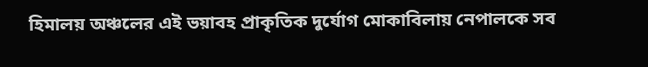হিমালয় অঞ্চলের এই ভয়াবহ প্রাকৃতিক দুর্যোগ মোকাবিলায় নেপালকে সব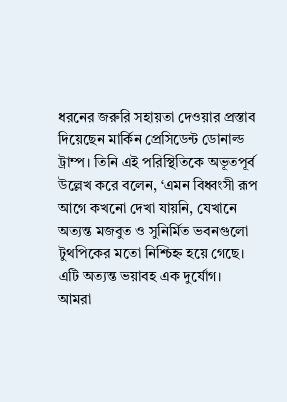ধরনের জরুরি সহায়তা দেওয়ার প্রস্তাব দিয়েছেন মার্কিন প্রেসিডেন্ট ডোনাল্ড ট্রাম্প। তিনি এই পরিস্থিতিকে অভূতপূর্ব উল্লেখ করে বলেন, ‘এমন বিধ্বংসী রূপ আগে কখনো দেখা যায়নি, যেখানে অত্যন্ত মজবুত ও সুনির্মিত ভবনগুলো টুথপিকের মতো নিশ্চিহ্ন হয়ে গেছে। এটি অত্যন্ত ভয়াবহ এক দুর্যোগ। আমরা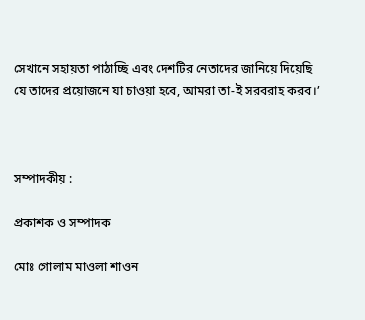সেখানে সহায়তা পাঠাচ্ছি এবং দেশটির নেতাদের জানিয়ে দিয়েছি যে তাদের প্রয়োজনে যা চাওয়া হবে, আমরা তা-ই সরবরাহ করব।’



সম্পাদকীয় :

প্রকাশক ও সম্পাদক

মোঃ গোলাম মাওলা শাওন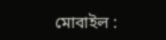মোবাইল :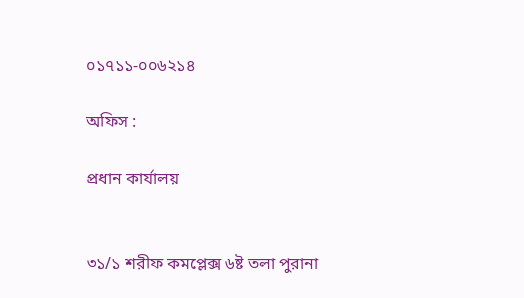০১৭১১-০০৬২১৪

অফিস :

প্রধান কার্যালয়


৩১/১ শরীফ কমপ্লেক্স ৬ষ্ট তলা পুরানা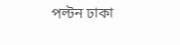পল্টন ঢাকা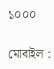১০০০

মোবাইল :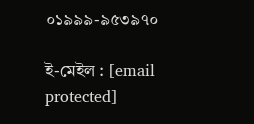০১৯৯৯-৯৫৩৯৭০

ই-মেইল : [email protected]